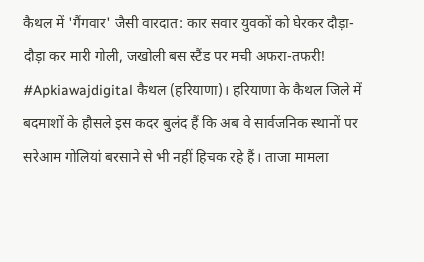कैथल में 'गैंगवार' जैसी वारदात: कार सवार युवकों को घेरकर दौड़ा-दौड़ा कर मारी गोली, जखोली बस स्टैंड पर मची अफरा-तफरी! #Apkiawajdigital कैथल (हरियाणा)। हरियाणा के कैथल जिले में बदमाशों के हौसले इस कदर बुलंद हैं कि अब वे सार्वजनिक स्थानों पर सरेआम गोलियां बरसाने से भी नहीं हिचक रहे हैं। ताजा मामला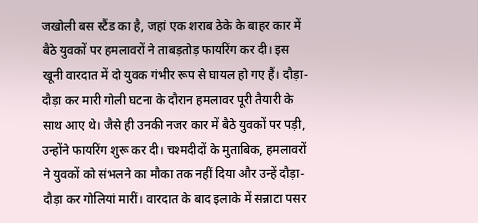जखोली बस स्टैंड का है, जहां एक शराब ठेके के बाहर कार में बैठे युवकों पर हमलावरों ने ताबड़तोड़ फायरिंग कर दी। इस खूनी वारदात में दो युवक गंभीर रूप से घायल हो गए हैं। दौड़ा-दौड़ा कर मारी गोली घटना के दौरान हमलावर पूरी तैयारी के साथ आए थे। जैसे ही उनकी नजर कार में बैठे युवकों पर पड़ी, उन्होंने फायरिंग शुरू कर दी। चश्मदीदों के मुताबिक, हमलावरों ने युवकों को संभलने का मौका तक नहीं दिया और उन्हें दौड़ा-दौड़ा कर गोलियां मारीं। वारदात के बाद इलाके में सन्नाटा पसर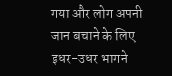गया और लोग अपनी जान बचाने के लिए इधर-उधर भागने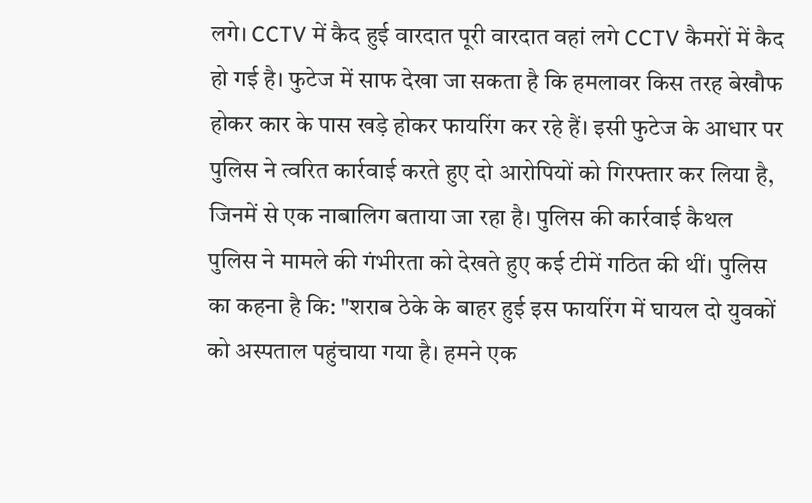लगे। CCTV में कैद हुई वारदात पूरी वारदात वहां लगे CCTV कैमरों में कैद हो गई है। फुटेज में साफ देखा जा सकता है कि हमलावर किस तरह बेखौफ होकर कार के पास खड़े होकर फायरिंग कर रहे हैं। इसी फुटेज के आधार पर पुलिस ने त्वरित कार्रवाई करते हुए दो आरोपियों को गिरफ्तार कर लिया है, जिनमें से एक नाबालिग बताया जा रहा है। पुलिस की कार्रवाई कैथल पुलिस ने मामले की गंभीरता को देखते हुए कई टीमें गठित की थीं। पुलिस का कहना है कि: "शराब ठेके के बाहर हुई इस फायरिंग में घायल दो युवकों को अस्पताल पहुंचाया गया है। हमने एक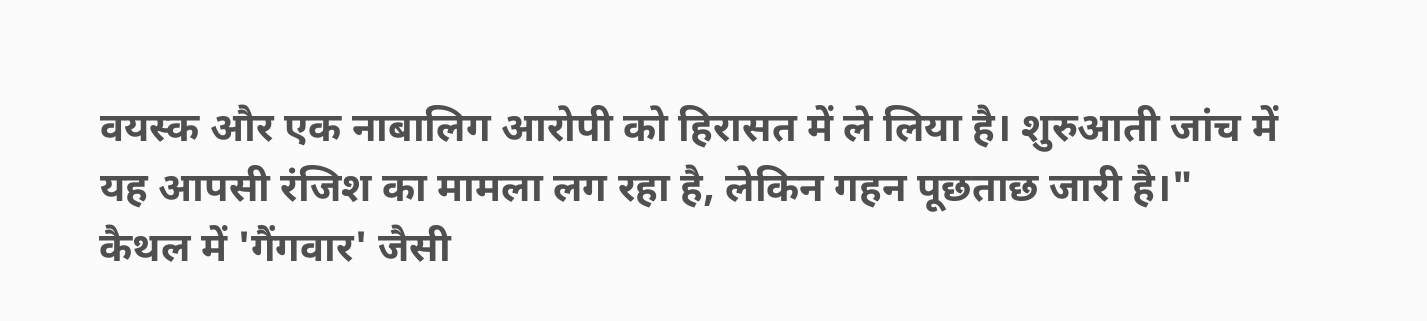वयस्क और एक नाबालिग आरोपी को हिरासत में ले लिया है। शुरुआती जांच में यह आपसी रंजिश का मामला लग रहा है, लेकिन गहन पूछताछ जारी है।"
कैथल में 'गैंगवार' जैसी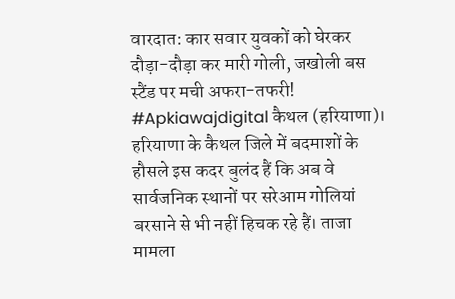वारदात: कार सवार युवकों को घेरकर दौड़ा-दौड़ा कर मारी गोली, जखोली बस स्टैंड पर मची अफरा-तफरी! #Apkiawajdigital कैथल (हरियाणा)। हरियाणा के कैथल जिले में बदमाशों के हौसले इस कदर बुलंद हैं कि अब वे सार्वजनिक स्थानों पर सरेआम गोलियां बरसाने से भी नहीं हिचक रहे हैं। ताजा मामला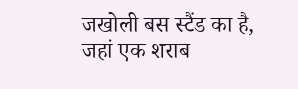जखोली बस स्टैंड का है, जहां एक शराब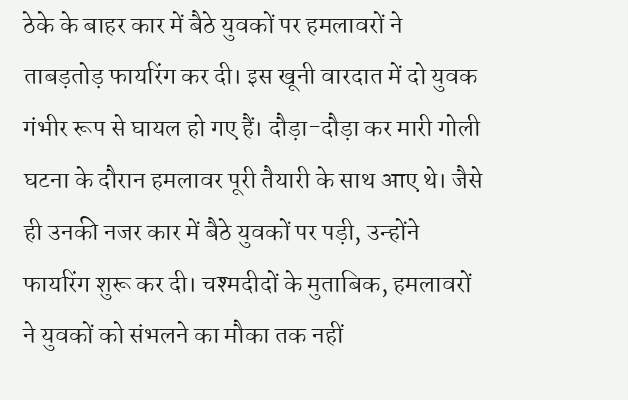ठेके के बाहर कार में बैठे युवकों पर हमलावरों ने ताबड़तोड़ फायरिंग कर दी। इस खूनी वारदात में दो युवक गंभीर रूप से घायल हो गए हैं। दौड़ा-दौड़ा कर मारी गोली घटना के दौरान हमलावर पूरी तैयारी के साथ आए थे। जैसे ही उनकी नजर कार में बैठे युवकों पर पड़ी, उन्होंने फायरिंग शुरू कर दी। चश्मदीदों के मुताबिक, हमलावरों ने युवकों को संभलने का मौका तक नहीं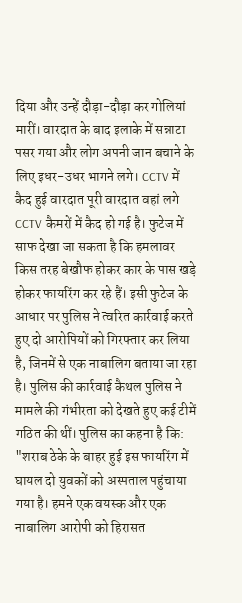दिया और उन्हें दौड़ा-दौड़ा कर गोलियां मारीं। वारदात के बाद इलाके में सन्नाटा पसर गया और लोग अपनी जान बचाने के लिए इधर-उधर भागने लगे। CCTV में कैद हुई वारदात पूरी वारदात वहां लगे CCTV कैमरों में कैद हो गई है। फुटेज में साफ देखा जा सकता है कि हमलावर किस तरह बेखौफ होकर कार के पास खड़े होकर फायरिंग कर रहे हैं। इसी फुटेज के आधार पर पुलिस ने त्वरित कार्रवाई करते हुए दो आरोपियों को गिरफ्तार कर लिया है, जिनमें से एक नाबालिग बताया जा रहा है। पुलिस की कार्रवाई कैथल पुलिस ने मामले की गंभीरता को देखते हुए कई टीमें गठित की थीं। पुलिस का कहना है कि: "शराब ठेके के बाहर हुई इस फायरिंग में घायल दो युवकों को अस्पताल पहुंचाया गया है। हमने एक वयस्क और एक नाबालिग आरोपी को हिरासत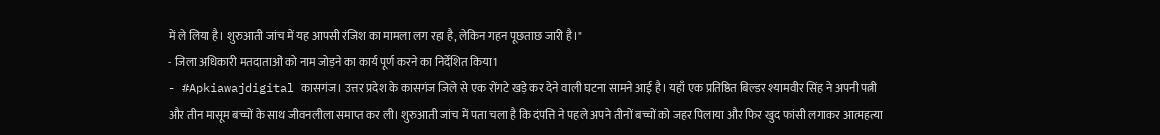में ले लिया है। शुरुआती जांच में यह आपसी रंजिश का मामला लग रहा है, लेकिन गहन पूछताछ जारी है।"
- जिला अधिकारी मतदाताओं को नाम जोड़ने का कार्य पूर्ण करने का निर्देशित किया1
- #Apkiawajdigital कासगंज। उत्तर प्रदेश के कासगंज जिले से एक रोंगटे खड़े कर देने वाली घटना सामने आई है। यहाँ एक प्रतिष्ठित बिल्डर श्यामवीर सिंह ने अपनी पत्नी और तीन मासूम बच्चों के साथ जीवनलीला समाप्त कर ली। शुरुआती जांच में पता चला है कि दंपत्ति ने पहले अपने तीनों बच्चों को जहर पिलाया और फिर खुद फांसी लगाकर आत्महत्या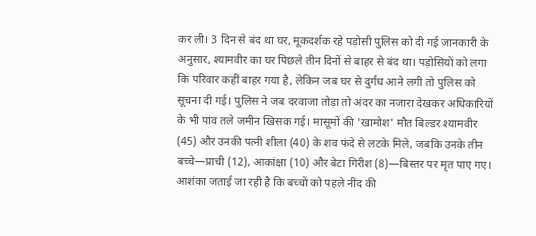कर ली। 3 दिन से बंद था घर, मूकदर्शक रहे पड़ोसी पुलिस को दी गई जानकारी के अनुसार, श्यामवीर का घर पिछले तीन दिनों से बाहर से बंद था। पड़ोसियों को लगा कि परिवार कहीं बाहर गया है, लेकिन जब घर से दुर्गंध आने लगी तो पुलिस को सूचना दी गई। पुलिस ने जब दरवाजा तोड़ा तो अंदर का नजारा देखकर अधिकारियों के भी पांव तले जमीन खिसक गई। मासूमों की 'खामोश' मौत बिल्डर श्यामवीर (45) और उनकी पत्नी शीला (40) के शव फंदे से लटके मिले, जबकि उनके तीन बच्चे—प्राची (12), आकांक्षा (10) और बेटा गिरीश (8)—बिस्तर पर मृत पाए गए। आशंका जताई जा रही है कि बच्चों को पहले नींद की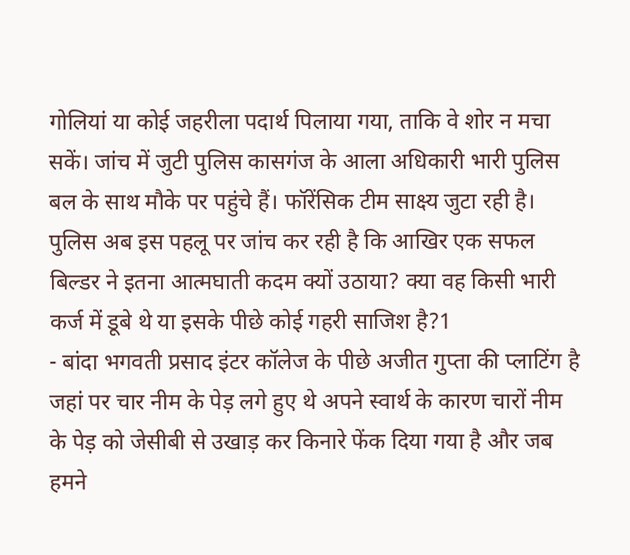गोलियां या कोई जहरीला पदार्थ पिलाया गया, ताकि वे शोर न मचा सकें। जांच में जुटी पुलिस कासगंज के आला अधिकारी भारी पुलिस बल के साथ मौके पर पहुंचे हैं। फॉरेंसिक टीम साक्ष्य जुटा रही है। पुलिस अब इस पहलू पर जांच कर रही है कि आखिर एक सफल बिल्डर ने इतना आत्मघाती कदम क्यों उठाया? क्या वह किसी भारी कर्ज में डूबे थे या इसके पीछे कोई गहरी साजिश है?1
- बांदा भगवती प्रसाद इंटर कॉलेज के पीछे अजीत गुप्ता की प्लाटिंग है जहां पर चार नीम के पेड़ लगे हुए थे अपने स्वार्थ के कारण चारों नीम के पेड़ को जेसीबी से उखाड़ कर किनारे फेंक दिया गया है और जब हमने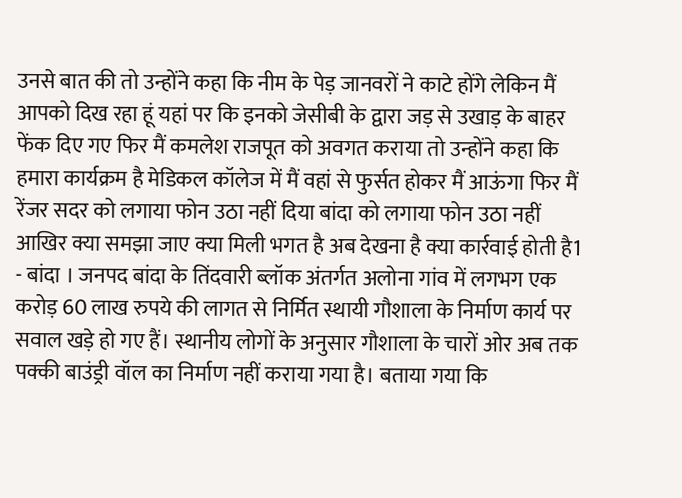उनसे बात की तो उन्होंने कहा कि नीम के पेड़ जानवरों ने काटे होंगे लेकिन मैं आपको दिख रहा हूं यहां पर कि इनको जेसीबी के द्वारा जड़ से उखाड़ के बाहर फेंक दिए गए फिर मैं कमलेश राजपूत को अवगत कराया तो उन्होंने कहा कि हमारा कार्यक्रम है मेडिकल कॉलेज में मैं वहां से फुर्सत होकर मैं आऊंगा फिर मैं रेंजर सदर को लगाया फोन उठा नहीं दिया बांदा को लगाया फोन उठा नहीं आखिर क्या समझा जाए क्या मिली भगत है अब देखना है क्या कार्रवाई होती है1
- बांदा । जनपद बांदा के तिंदवारी ब्लॉक अंतर्गत अलोना गांव में लगभग एक करोड़ 60 लाख रुपये की लागत से निर्मित स्थायी गौशाला के निर्माण कार्य पर सवाल खड़े हो गए हैं। स्थानीय लोगों के अनुसार गौशाला के चारों ओर अब तक पक्की बाउंड्री वॉल का निर्माण नहीं कराया गया है। बताया गया कि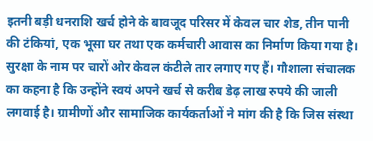इतनी बड़ी धनराशि खर्च होने के बावजूद परिसर में केवल चार शेड, तीन पानी की टंकियां, एक भूसा घर तथा एक कर्मचारी आवास का निर्माण किया गया है। सुरक्षा के नाम पर चारों ओर केवल कंटीले तार लगाए गए हैं। गौशाला संचालक का कहना है कि उन्होंने स्वयं अपने खर्च से करीब डेढ़ लाख रुपये की जाली लगवाई है। ग्रामीणों और सामाजिक कार्यकर्ताओं ने मांग की है कि जिस संस्था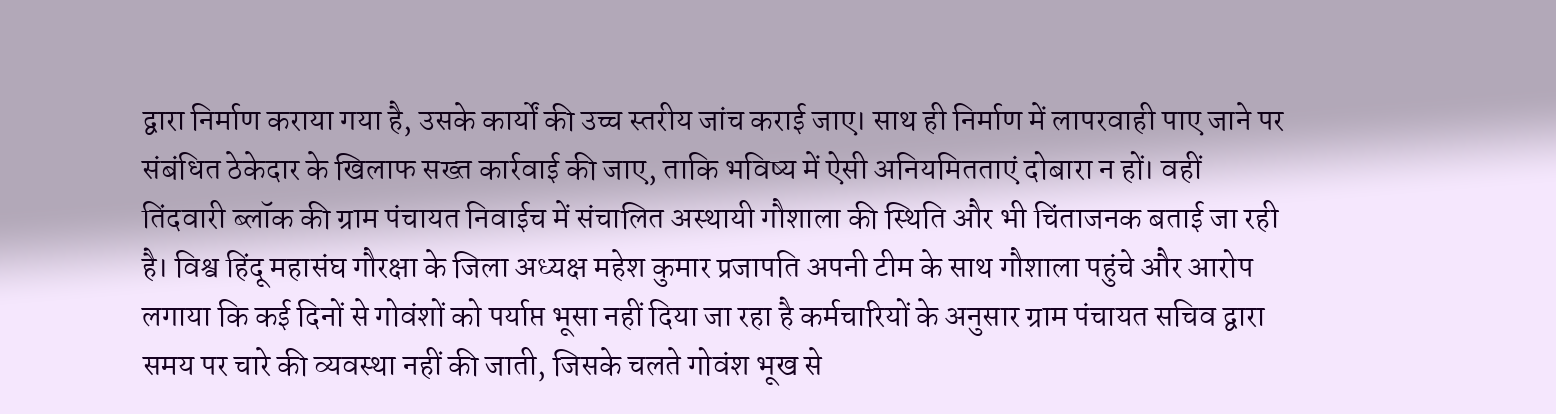द्वारा निर्माण कराया गया है, उसके कार्यों की उच्च स्तरीय जांच कराई जाए। साथ ही निर्माण में लापरवाही पाए जाने पर संबंधित ठेकेदार के खिलाफ सख्त कार्रवाई की जाए, ताकि भविष्य में ऐसी अनियमितताएं दोबारा न हों। वहीं तिंदवारी ब्लॉक की ग्राम पंचायत निवाईच में संचालित अस्थायी गौशाला की स्थिति और भी चिंताजनक बताई जा रही है। विश्व हिंदू महासंघ गौरक्षा के जिला अध्यक्ष महेश कुमार प्रजापति अपनी टीम के साथ गौशाला पहुंचे और आरोप लगाया कि कई दिनों से गोवंशों को पर्याप्त भूसा नहीं दिया जा रहा है कर्मचारियों के अनुसार ग्राम पंचायत सचिव द्वारा समय पर चारे की व्यवस्था नहीं की जाती, जिसके चलते गोवंश भूख से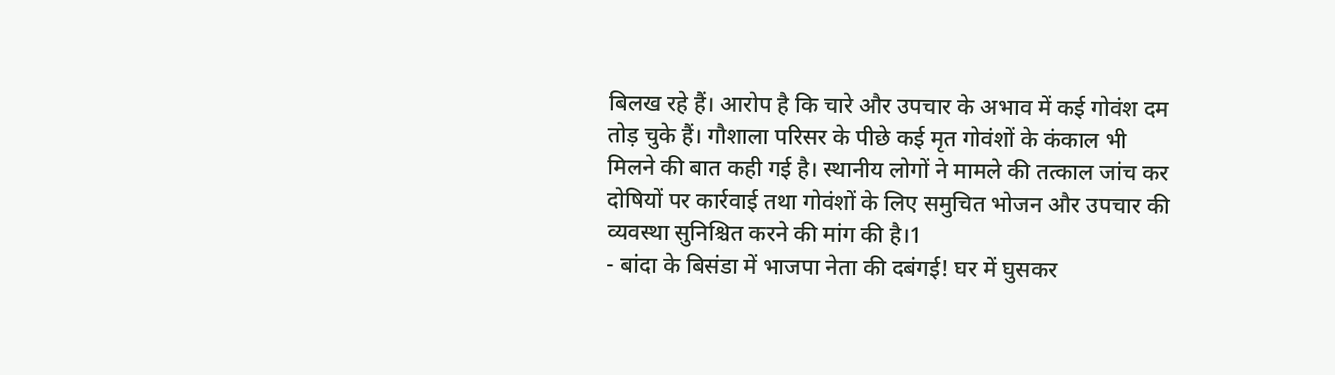बिलख रहे हैं। आरोप है कि चारे और उपचार के अभाव में कई गोवंश दम तोड़ चुके हैं। गौशाला परिसर के पीछे कई मृत गोवंशों के कंकाल भी मिलने की बात कही गई है। स्थानीय लोगों ने मामले की तत्काल जांच कर दोषियों पर कार्रवाई तथा गोवंशों के लिए समुचित भोजन और उपचार की व्यवस्था सुनिश्चित करने की मांग की है।1
- बांदा के बिसंडा में भाजपा नेता की दबंगई! घर में घुसकर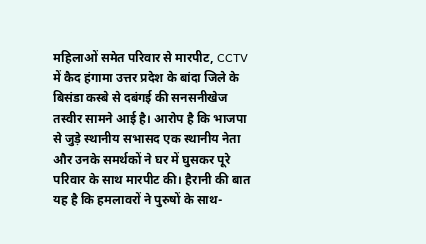महिलाओं समेत परिवार से मारपीट, CCTV में कैद हंगामा उत्तर प्रदेश के बांदा जिले के बिसंडा कस्बे से दबंगई की सनसनीखेज तस्वीर सामने आई है। आरोप है कि भाजपा से जुड़े स्थानीय सभासद एक स्थानीय नेता और उनके समर्थकों ने घर में घुसकर पूरे परिवार के साथ मारपीट की। हैरानी की बात यह है कि हमलावरों ने पुरुषों के साथ-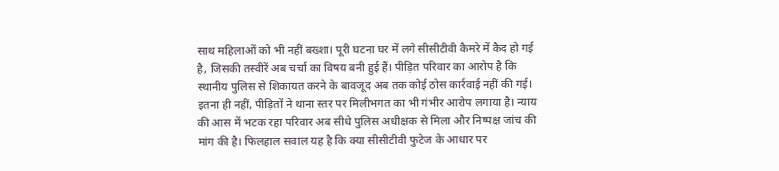साथ महिलाओं को भी नहीं बख्शा। पूरी घटना घर में लगे सीसीटीवी कैमरे में कैद हो गई है, जिसकी तस्वीरें अब चर्चा का विषय बनी हुई हैं। पीड़ित परिवार का आरोप है कि स्थानीय पुलिस से शिकायत करने के बावजूद अब तक कोई ठोस कार्रवाई नहीं की गई। इतना ही नहीं, पीड़ितों ने थाना स्तर पर मिलीभगत का भी गंभीर आरोप लगाया है। न्याय की आस में भटक रहा परिवार अब सीधे पुलिस अधीक्षक से मिला और निष्पक्ष जांच की मांग की है। फिलहाल सवाल यह है कि क्या सीसीटीवी फुटेज के आधार पर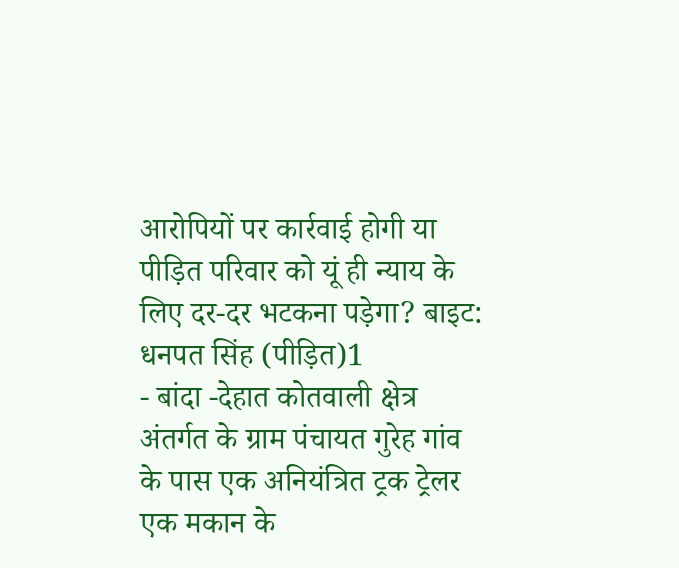आरोपियों पर कार्रवाई होगी या पीड़ित परिवार को यूं ही न्याय के लिए दर-दर भटकना पड़ेगा? बाइट: धनपत सिंह (पीड़ित)1
- बांदा -देहात कोतवाली क्षेत्र अंतर्गत के ग्राम पंचायत गुरेह गांव के पास एक अनियंत्रित ट्रक ट्रेलर एक मकान के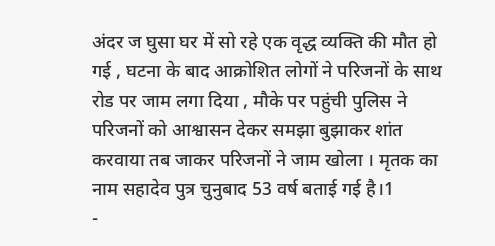अंदर ज घुसा घर में सो रहे एक वृद्ध व्यक्ति की मौत हो गई , घटना के बाद आक्रोशित लोगों ने परिजनों के साथ रोड पर जाम लगा दिया , मौके पर पहुंची पुलिस ने परिजनों को आश्वासन देकर समझा बुझाकर शांत करवाया तब जाकर परिजनों ने जाम खोला । मृतक का नाम सहादेव पुत्र चुनुबाद 53 वर्ष बताई गई है।1
-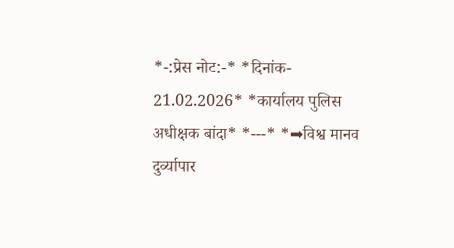*-:प्रेस नोट:-* *दिनांक- 21.02.2026* *कार्यालय पुलिस अधीक्षक बांदा* *---* *➡विश्व मानव दुर्व्यापार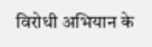विरोधी अभियान के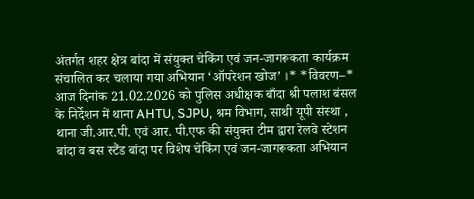अंतर्गत शहर क्षेत्र बांदा में संयुक्त चेकिंग एवं जन-जागरूकता कार्यक्रम संचालित कर चलाया गया अभियान ‘ऑपरेशन खोज’ ।* *विवरण–* आज दिनांक 21.02.2026 को पुलिस अधीक्षक बाँदा श्री पलाश बंसल के निर्देशन में थाना AHTU, SJPU, श्रम विभाग, साथी यूपी संस्था , थाना जी.आर.पी. एवं आर. पी.एफ की संयुक्त टीम द्वारा रेलवे स्टेशन बांदा व बस स्टैंड बांदा पर विशेष चेकिंग एवं जन-जागरूकता अभियान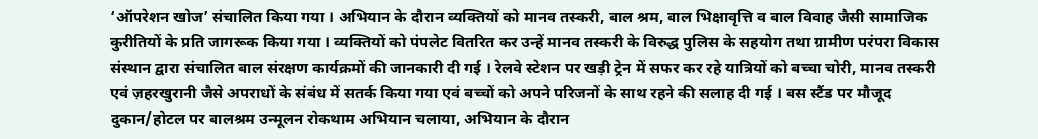‘ऑपरेशन खोज’ संचालित किया गया । अभियान के दौरान व्यक्तियों को मानव तस्करी, बाल श्रम, बाल भिक्षावृत्ति व बाल विवाह जैसी सामाजिक कुरीतियों के प्रति जागरूक किया गया । व्यक्तियों को पंपलेट वितरित कर उन्हें मानव तस्करी के विरुद्ध पुलिस के सहयोग तथा ग्रामीण परंपरा विकास संस्थान द्वारा संचालित बाल संरक्षण कार्यक्रमों की जानकारी दी गई । रेलवे स्टेशन पर खड़ी ट्रेन में सफर कर रहे यात्रियों को बच्चा चोरी, मानव तस्करी एवं ज़हरखुरानी जैसे अपराधों के संबंध में सतर्क किया गया एवं बच्चों को अपने परिजनों के साथ रहने की सलाह दी गई । बस स्टैंड पर मौजूद दुकान/होटल पर बालश्रम उन्मूलन रोकथाम अभियान चलाया, अभियान के दौरान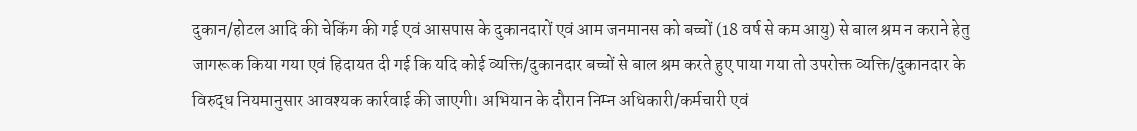दुकान/होटल आदि की चेकिंग की गई एवं आसपास के दुकानदारों एवं आम जनमानस को बच्चों (18 वर्ष से कम आयु) से बाल श्रम न कराने हेतु जागरूक किया गया एवं हिदायत दी गई कि यदि कोई व्यक्ति/दुकानदार बच्चों से बाल श्रम करते हुए पाया गया तो उपरोक्त व्यक्ति/दुकानदार के विरुद्ध नियमानुसार आवश्यक कार्रवाई की जाएगी। अभियान के दौरान निम्न अधिकारी/कर्मचारी एवं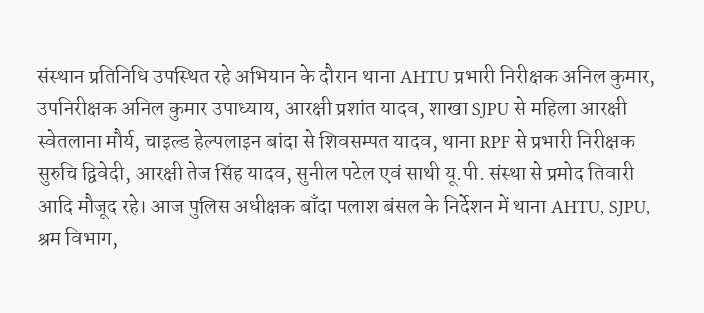संस्थान प्रतिनिधि उपस्थित रहे अभियान के दौरान थाना AHTU प्रभारी निरीक्षक अनिल कुमार, उपनिरीक्षक अनिल कुमार उपाध्याय, आरक्षी प्रशांत यादव, शाखा SJPU से महिला आरक्षी स्वेतलाना मौर्य, चाइल्ड हेल्पलाइन बांदा से शिवसम्पत यादव, थाना RPF से प्रभारी निरीक्षक सुरुचि द्विवेदी, आरक्षी तेज सिंह यादव, सुनील पटेल एवं साथी यू.पी. संस्था से प्रमोद तिवारी आदि मौजूद रहे। आज पुलिस अधीक्षक बाँदा पलाश बंसल के निर्देशन में थाना AHTU, SJPU, श्रम विभाग,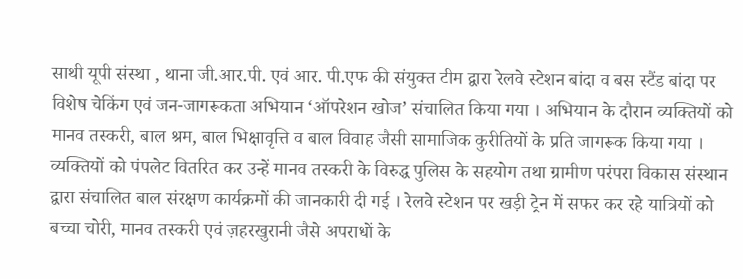साथी यूपी संस्था , थाना जी.आर.पी. एवं आर. पी.एफ की संयुक्त टीम द्वारा रेलवे स्टेशन बांदा व बस स्टैंड बांदा पर विशेष चेकिंग एवं जन-जागरूकता अभियान ‘ऑपरेशन खोज’ संचालित किया गया । अभियान के दौरान व्यक्तियों को मानव तस्करी, बाल श्रम, बाल भिक्षावृत्ति व बाल विवाह जैसी सामाजिक कुरीतियों के प्रति जागरूक किया गया । व्यक्तियों को पंपलेट वितरित कर उन्हें मानव तस्करी के विरुद्ध पुलिस के सहयोग तथा ग्रामीण परंपरा विकास संस्थान द्वारा संचालित बाल संरक्षण कार्यक्रमों की जानकारी दी गई । रेलवे स्टेशन पर खड़ी ट्रेन में सफर कर रहे यात्रियों को बच्चा चोरी, मानव तस्करी एवं ज़हरखुरानी जैसे अपराधों के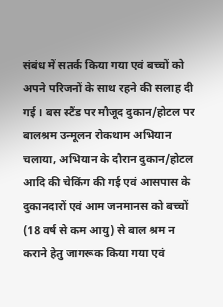संबंध में सतर्क किया गया एवं बच्चों को अपने परिजनों के साथ रहने की सलाह दी गई । बस स्टैंड पर मौजूद दुकान/होटल पर बालश्रम उन्मूलन रोकथाम अभियान चलाया, अभियान के दौरान दुकान/होटल आदि की चेकिंग की गई एवं आसपास के दुकानदारों एवं आम जनमानस को बच्चों (18 वर्ष से कम आयु) से बाल श्रम न कराने हेतु जागरूक किया गया एवं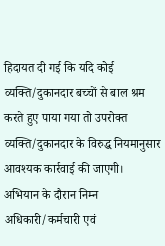हिदायत दी गई कि यदि कोई व्यक्ति/दुकानदार बच्चों से बाल श्रम करते हुए पाया गया तो उपरोक्त व्यक्ति/दुकानदार के विरुद्ध नियमानुसार आवश्यक कार्रवाई की जाएगी। अभियान के दौरान निम्न अधिकारी/कर्मचारी एवं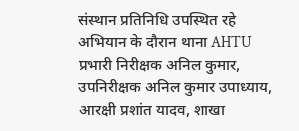संस्थान प्रतिनिधि उपस्थित रहे अभियान के दौरान थाना AHTU प्रभारी निरीक्षक अनिल कुमार, उपनिरीक्षक अनिल कुमार उपाध्याय, आरक्षी प्रशांत यादव, शाखा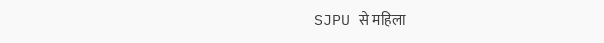SJPU से महिला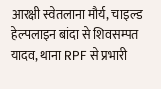आरक्षी स्वेतलाना मौर्य, चाइल्ड हेल्पलाइन बांदा से शिवसम्पत यादव, थाना RPF से प्रभारी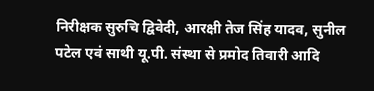निरीक्षक सुरुचि द्विवेदी, आरक्षी तेज सिंह यादव, सुनील पटेल एवं साथी यू.पी. संस्था से प्रमोद तिवारी आदि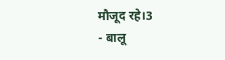मौजूद रहे।3
- बालू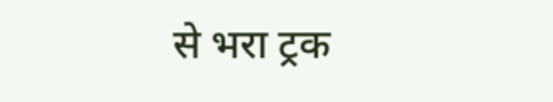से भरा ट्रक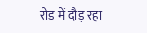रोड में दौड़ रहा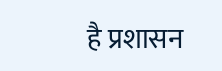है प्रशासन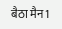बैठा मैन1